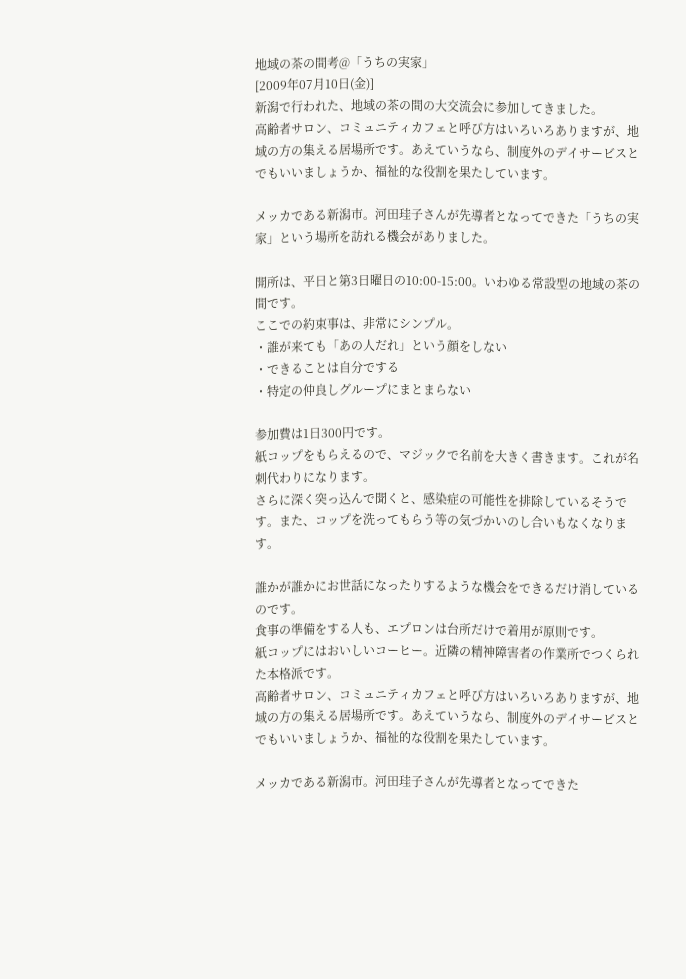地域の茶の間考@「うちの実家」
[2009年07月10日(金)]
新潟で行われた、地域の茶の間の大交流会に参加してきました。
高齢者サロン、コミュニティカフェと呼び方はいろいろありますが、地域の方の集える居場所です。あえていうなら、制度外のデイサービスとでもいいましょうか、福祉的な役割を果たしています。

メッカである新潟市。河田珪子さんが先導者となってできた「うちの実家」という場所を訪れる機会がありました。

開所は、平日と第3日曜日の10:00-15:00。いわゆる常設型の地域の茶の間です。
ここでの約束事は、非常にシンプル。
・誰が来ても「あの人だれ」という顔をしない
・できることは自分でする
・特定の仲良しグループにまとまらない

参加費は1日300円です。
紙コップをもらえるので、マジックで名前を大きく書きます。これが名刺代わりになります。
さらに深く突っ込んで聞くと、感染症の可能性を排除しているそうです。また、コップを洗ってもらう等の気づかいのし合いもなくなります。

誰かが誰かにお世話になったりするような機会をできるだけ消しているのです。
食事の準備をする人も、エプロンは台所だけで着用が原則です。
紙コップにはおいしいコーヒー。近隣の精神障害者の作業所でつくられた本格派です。
高齢者サロン、コミュニティカフェと呼び方はいろいろありますが、地域の方の集える居場所です。あえていうなら、制度外のデイサービスとでもいいましょうか、福祉的な役割を果たしています。

メッカである新潟市。河田珪子さんが先導者となってできた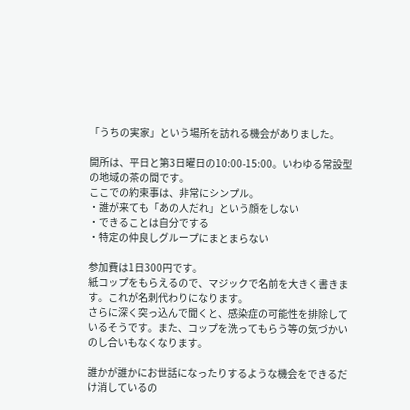「うちの実家」という場所を訪れる機会がありました。

開所は、平日と第3日曜日の10:00-15:00。いわゆる常設型の地域の茶の間です。
ここでの約束事は、非常にシンプル。
・誰が来ても「あの人だれ」という顔をしない
・できることは自分でする
・特定の仲良しグループにまとまらない

参加費は1日300円です。
紙コップをもらえるので、マジックで名前を大きく書きます。これが名刺代わりになります。
さらに深く突っ込んで聞くと、感染症の可能性を排除しているそうです。また、コップを洗ってもらう等の気づかいのし合いもなくなります。

誰かが誰かにお世話になったりするような機会をできるだけ消しているの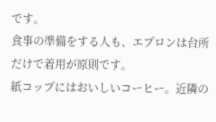です。
食事の準備をする人も、エプロンは台所だけで着用が原則です。
紙コップにはおいしいコーヒー。近隣の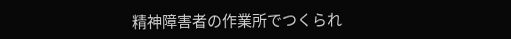精神障害者の作業所でつくられ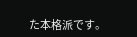た本格派です。